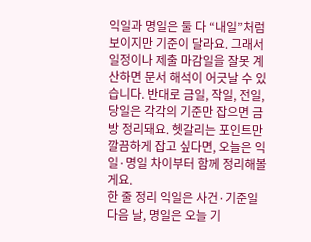익일과 명일은 둘 다 “내일”처럼 보이지만 기준이 달라요. 그래서 일정이나 제출 마감일을 잘못 계산하면 문서 해석이 어긋날 수 있습니다. 반대로 금일, 작일, 전일, 당일은 각각의 기준만 잡으면 금방 정리돼요. 헷갈리는 포인트만 깔끔하게 잡고 싶다면, 오늘은 익일·명일 차이부터 함께 정리해볼게요.
한 줄 정리 익일은 사건·기준일 다음 날, 명일은 오늘 기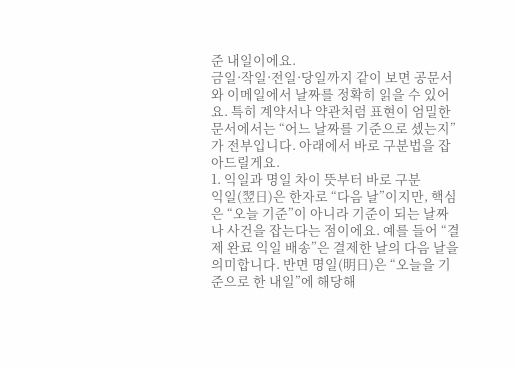준 내일이에요.
금일·작일·전일·당일까지 같이 보면 공문서와 이메일에서 날짜를 정확히 읽을 수 있어요. 특히 계약서나 약관처럼 표현이 엄밀한 문서에서는 “어느 날짜를 기준으로 셌는지”가 전부입니다. 아래에서 바로 구분법을 잡아드릴게요.
1. 익일과 명일 차이 뜻부터 바로 구분
익일(翌日)은 한자로 “다음 날”이지만, 핵심은 “오늘 기준”이 아니라 기준이 되는 날짜나 사건을 잡는다는 점이에요. 예를 들어 “결제 완료 익일 배송”은 결제한 날의 다음 날을 의미합니다. 반면 명일(明日)은 “오늘을 기준으로 한 내일”에 해당해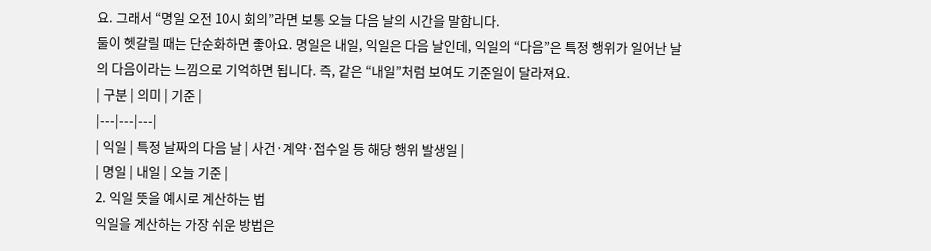요. 그래서 “명일 오전 10시 회의”라면 보통 오늘 다음 날의 시간을 말합니다.
둘이 헷갈릴 때는 단순화하면 좋아요. 명일은 내일, 익일은 다음 날인데, 익일의 “다음”은 특정 행위가 일어난 날의 다음이라는 느낌으로 기억하면 됩니다. 즉, 같은 “내일”처럼 보여도 기준일이 달라져요.
| 구분 | 의미 | 기준 |
|---|---|---|
| 익일 | 특정 날짜의 다음 날 | 사건·계약·접수일 등 해당 행위 발생일 |
| 명일 | 내일 | 오늘 기준 |
2. 익일 뜻을 예시로 계산하는 법
익일을 계산하는 가장 쉬운 방법은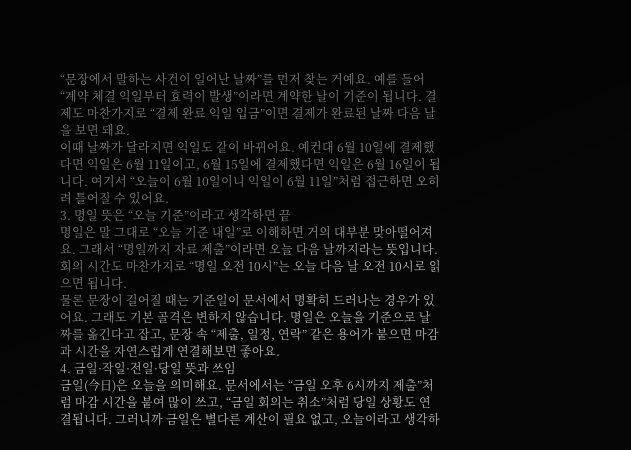“문장에서 말하는 사건이 일어난 날짜”를 먼저 찾는 거예요. 예를 들어 “계약 체결 익일부터 효력이 발생”이라면 계약한 날이 기준이 됩니다. 결제도 마찬가지로 “결제 완료 익일 입금”이면 결제가 완료된 날짜 다음 날을 보면 돼요.
이때 날짜가 달라지면 익일도 같이 바뀌어요. 예컨대 6월 10일에 결제했다면 익일은 6월 11일이고, 6월 15일에 결제했다면 익일은 6월 16일이 됩니다. 여기서 “오늘이 6월 10일이니 익일이 6월 11일”처럼 접근하면 오히려 틀어질 수 있어요.
3. 명일 뜻은 “오늘 기준”이라고 생각하면 끝
명일은 말 그대로 “오늘 기준 내일”로 이해하면 거의 대부분 맞아떨어져요. 그래서 “명일까지 자료 제출”이라면 오늘 다음 날까지라는 뜻입니다. 회의 시간도 마찬가지로 “명일 오전 10시”는 오늘 다음 날 오전 10시로 읽으면 됩니다.
물론 문장이 길어질 때는 기준일이 문서에서 명확히 드러나는 경우가 있어요. 그래도 기본 골격은 변하지 않습니다. 명일은 오늘을 기준으로 날짜를 옮긴다고 잡고, 문장 속 “제출, 일정, 연락” 같은 용어가 붙으면 마감과 시간을 자연스럽게 연결해보면 좋아요.
4. 금일·작일·전일·당일 뜻과 쓰임
금일(今日)은 오늘을 의미해요. 문서에서는 “금일 오후 6시까지 제출”처럼 마감 시간을 붙여 많이 쓰고, “금일 회의는 취소”처럼 당일 상황도 연결됩니다. 그러니까 금일은 별다른 계산이 필요 없고, 오늘이라고 생각하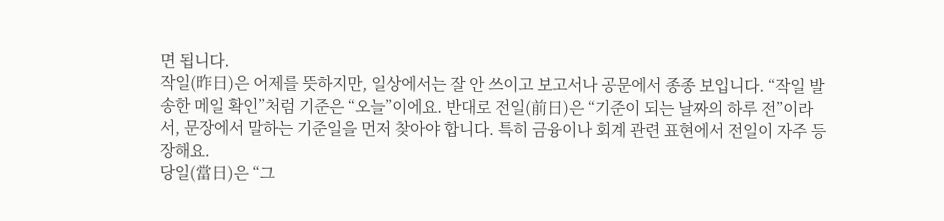면 됩니다.
작일(昨日)은 어제를 뜻하지만, 일상에서는 잘 안 쓰이고 보고서나 공문에서 종종 보입니다. “작일 발송한 메일 확인”처럼 기준은 “오늘”이에요. 반대로 전일(前日)은 “기준이 되는 날짜의 하루 전”이라서, 문장에서 말하는 기준일을 먼저 찾아야 합니다. 특히 금융이나 회계 관련 표현에서 전일이 자주 등장해요.
당일(當日)은 “그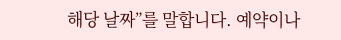해당 날짜”를 말합니다. 예약이나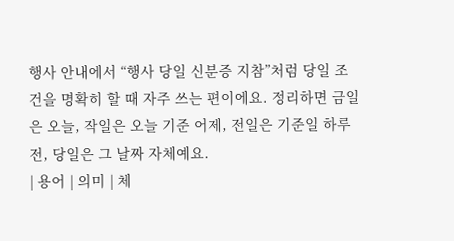행사 안내에서 “행사 당일 신분증 지참”처럼 당일 조건을 명확히 할 때 자주 쓰는 편이에요. 정리하면 금일은 오늘, 작일은 오늘 기준 어제, 전일은 기준일 하루 전, 당일은 그 날짜 자체예요.
| 용어 | 의미 | 체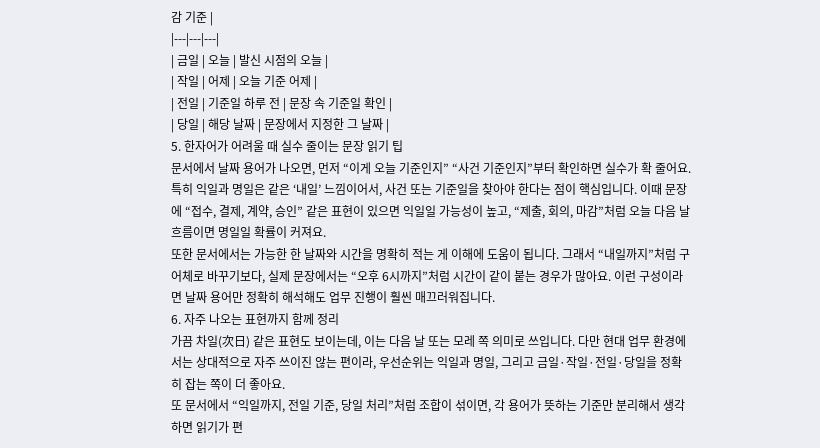감 기준 |
|---|---|---|
| 금일 | 오늘 | 발신 시점의 오늘 |
| 작일 | 어제 | 오늘 기준 어제 |
| 전일 | 기준일 하루 전 | 문장 속 기준일 확인 |
| 당일 | 해당 날짜 | 문장에서 지정한 그 날짜 |
5. 한자어가 어려울 때 실수 줄이는 문장 읽기 팁
문서에서 날짜 용어가 나오면, 먼저 “이게 오늘 기준인지” “사건 기준인지”부터 확인하면 실수가 확 줄어요. 특히 익일과 명일은 같은 ‘내일’ 느낌이어서, 사건 또는 기준일을 찾아야 한다는 점이 핵심입니다. 이때 문장에 “접수, 결제, 계약, 승인” 같은 표현이 있으면 익일일 가능성이 높고, “제출, 회의, 마감”처럼 오늘 다음 날 흐름이면 명일일 확률이 커져요.
또한 문서에서는 가능한 한 날짜와 시간을 명확히 적는 게 이해에 도움이 됩니다. 그래서 “내일까지”처럼 구어체로 바꾸기보다, 실제 문장에서는 “오후 6시까지”처럼 시간이 같이 붙는 경우가 많아요. 이런 구성이라면 날짜 용어만 정확히 해석해도 업무 진행이 훨씬 매끄러워집니다.
6. 자주 나오는 표현까지 함께 정리
가끔 차일(次日) 같은 표현도 보이는데, 이는 다음 날 또는 모레 쪽 의미로 쓰입니다. 다만 현대 업무 환경에서는 상대적으로 자주 쓰이진 않는 편이라, 우선순위는 익일과 명일, 그리고 금일·작일·전일·당일을 정확히 잡는 쪽이 더 좋아요.
또 문서에서 “익일까지, 전일 기준, 당일 처리”처럼 조합이 섞이면, 각 용어가 뜻하는 기준만 분리해서 생각하면 읽기가 편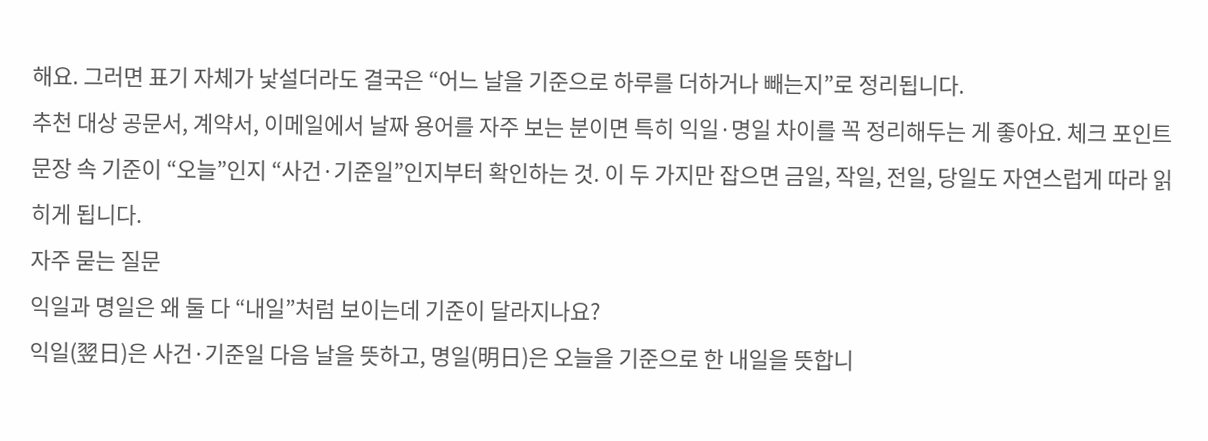해요. 그러면 표기 자체가 낯설더라도 결국은 “어느 날을 기준으로 하루를 더하거나 빼는지”로 정리됩니다.
추천 대상 공문서, 계약서, 이메일에서 날짜 용어를 자주 보는 분이면 특히 익일·명일 차이를 꼭 정리해두는 게 좋아요. 체크 포인트 문장 속 기준이 “오늘”인지 “사건·기준일”인지부터 확인하는 것. 이 두 가지만 잡으면 금일, 작일, 전일, 당일도 자연스럽게 따라 읽히게 됩니다.
자주 묻는 질문
익일과 명일은 왜 둘 다 “내일”처럼 보이는데 기준이 달라지나요?
익일(翌日)은 사건·기준일 다음 날을 뜻하고, 명일(明日)은 오늘을 기준으로 한 내일을 뜻합니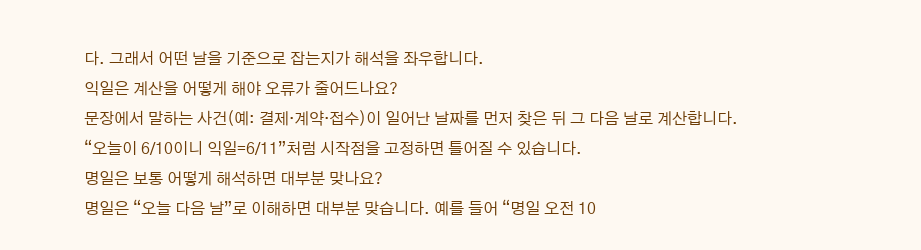다. 그래서 어떤 날을 기준으로 잡는지가 해석을 좌우합니다.
익일은 계산을 어떻게 해야 오류가 줄어드나요?
문장에서 말하는 사건(예: 결제·계약·접수)이 일어난 날짜를 먼저 찾은 뒤 그 다음 날로 계산합니다. “오늘이 6/10이니 익일=6/11”처럼 시작점을 고정하면 틀어질 수 있습니다.
명일은 보통 어떻게 해석하면 대부분 맞나요?
명일은 “오늘 다음 날”로 이해하면 대부분 맞습니다. 예를 들어 “명일 오전 10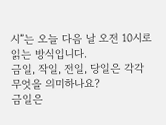시”는 오늘 다음 날 오전 10시로 읽는 방식입니다.
금일, 작일, 전일, 당일은 각각 무엇을 의미하나요?
금일은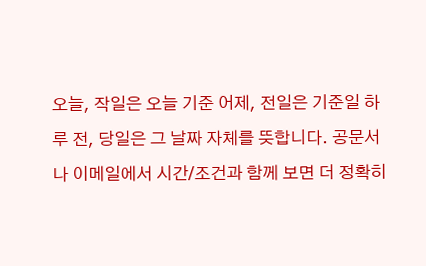오늘, 작일은 오늘 기준 어제, 전일은 기준일 하루 전, 당일은 그 날짜 자체를 뜻합니다. 공문서나 이메일에서 시간/조건과 함께 보면 더 정확히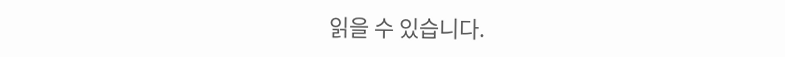읽을 수 있습니다.